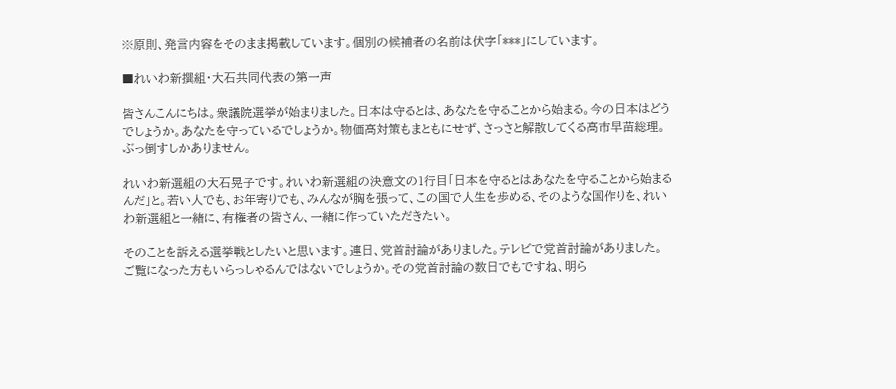※原則、発言内容をそのまま掲載しています。個別の候補者の名前は伏字「***」にしています。

■れいわ新撰組・大石共同代表の第一声

皆さんこんにちは。衆議院選挙が始まりました。日本は守るとは、あなたを守ることから始まる。今の日本はどうでしょうか。あなたを守っているでしょうか。物価高対策もまともにせず、さっさと解散してくる高市早苗総理。ぶっ倒すしかありません。

れいわ新選組の大石晃子です。れいわ新選組の決意文の1行目「日本を守るとはあなたを守ることから始まるんだ」と。若い人でも、お年寄りでも、みんなが胸を張って、この国で人生を歩める、そのような国作りを、れいわ新選組と一緒に、有権者の皆さん、一緒に作っていただきたい。

そのことを訴える選挙戦としたいと思います。連日、党首討論がありました。テレビで党首討論がありました。ご覧になった方もいらっしゃるんではないでしょうか。その党首討論の数日でもですね、明ら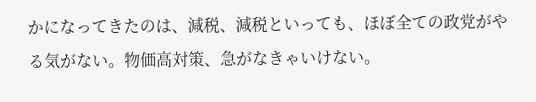かになってきたのは、減税、減税といっても、ほぼ全ての政党がやる気がない。物価高対策、急がなきゃいけない。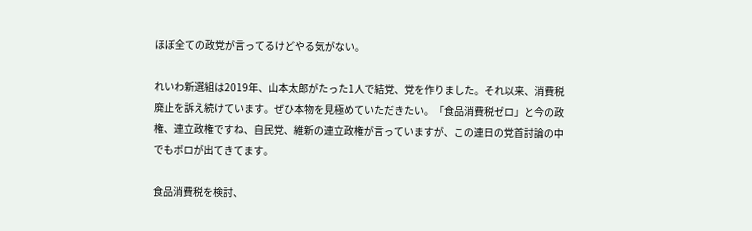ほぼ全ての政党が言ってるけどやる気がない。

れいわ新選組は2019年、山本太郎がたった1人で結党、党を作りました。それ以来、消費税廃止を訴え続けています。ぜひ本物を見極めていただきたい。「食品消費税ゼロ」と今の政権、連立政権ですね、自民党、維新の連立政権が言っていますが、この連日の党首討論の中でもボロが出てきてます。

食品消費税を検討、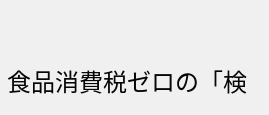食品消費税ゼロの「検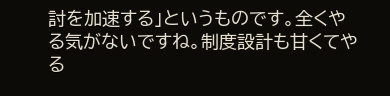討を加速する」というものです。全くやる気がないですね。制度設計も甘くてやる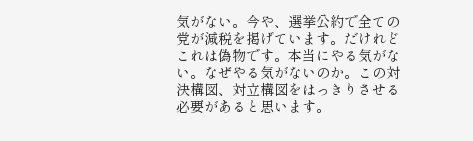気がない。今や、選挙公約で全ての党が減税を掲げています。だけれどこれは偽物です。本当にやる気がない。なぜやる気がないのか。この対決構図、対立構図をはっきりさせる必要があると思います。